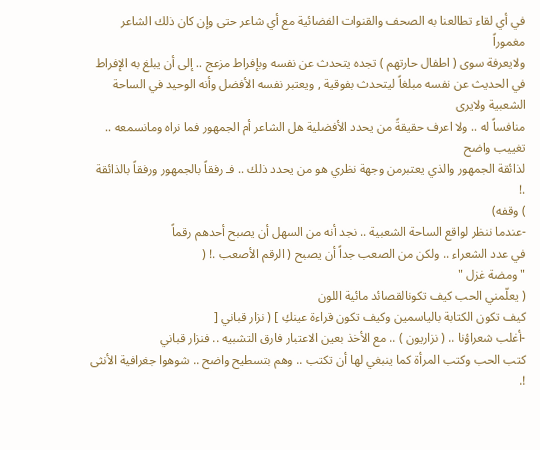في أي لقاء تطالعنا به الصحف والقنوات الفضائية مع أي شاعر حتى وإن كان ذلك الشاعر مغموراً
ولايعرفة سوى ( اطفال حارتهم ) تجده يتحدث عن نفسه وبإفراط مزعج .. إلى أن يبلغ به الإفراط
في الحديث عن نفسه مبلغاً ليتحدث بفوقية , ويعتبر نفسه الأفضل وأنه الوحيد في الساحة الشعبية ولايرى
منافساً له .. ولا اعرف حقيقةً من يحدد الأفضلية هل الشاعر أم الجمهور فما نراه ومانسمعه .. تغييب واضح
لذائقة الجمهور والذي يعتبرمن وجهة نظري هو من يحدد ذلك .. فـ رفقاً بالجمهور ورفقاً بالذائقة .!
) وقفه)
-عندما ننظر لواقع الساحة الشعبية .. نجد أنه من السهل أن يصبح أحدهم رقماً
في عدد الشعراء .. ولكن من الصعب جداً أن يصبح ( الرقم الأصعب .! (
" ومضة غزل "
( يعلّمني الحب كيف تكونالقصائد مائية اللون
كيف تكون الكتابة بالياسمين وكيف تكون قراءة عينكِ ] ( نزار قباني [
-أغلب شعراؤنا .. ( نزاريون ) .. مع الأخذ بعين الاعتبار فارق التشبيه .. فنزار قباني
كتب الحب وكتب المرأة كما ينبغي لها أن تكتب .. وهم بتسطيح واضح .. شوهوا جغرافية الأنثى !.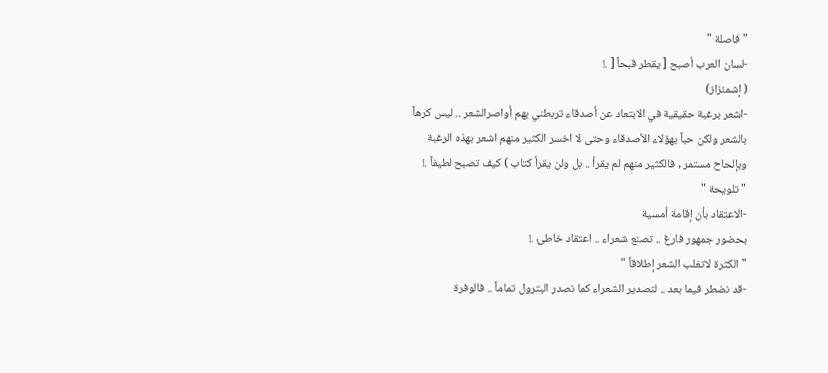" فاصلة "
-لسان العرب أصبح [ يقطر قبحاً [ .!
( إشمئزاز)
-اشعر برغبة حقيقية في الابتعاد عن أصدقاء تربطني بهم أواصرالشعر .. ليس كرهاً
بالشعر ولكن حباً بهؤلاء الأصدقاء وحتى لا اخسر الكثير منهم اشعر بهذه الرغبة
وبإلحاح مستمر , فالكثير منهم لم يقرأ .. بل ولن يقرأ كتاب ) كيف تصبح لطيفاً .!
" تلويحة "
-الاعتقاد بأن إقامة أمسية
بحضور جمهور فارغ .. تصنع شعراء .. اعتقاد خاطئ .!
"الكثرة لاتغلب الشعر إطلاقاً "
-قد نضطر فيما بعد .. لتصدير الشعراء كما نصدر البترول تماماً .. فالوفرة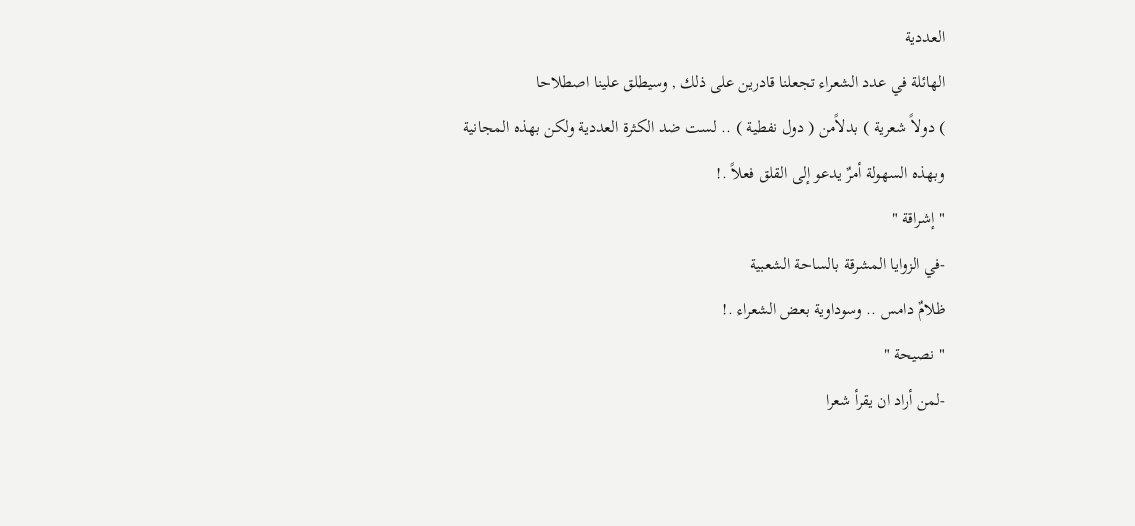العددية
الهائلة في عدد الشعراء تجعلنا قادرين على ذلك , وسيطلق علينا اصطلاحا
) دولاً شعرية ) بدلاًمن ( دول نفطية ) .. لست ضد الكثرة العددية ولكن بهذه المجانية
وبهذه السهولة أمرٌ يدعو إلى القلق فعلاً .!
" إشراقة "
-في الزوايا المشرقة بالساحة الشعبية
ظلامٌ دامس .. وسوداوية بعض الشعراء .!
" نصيحة "
-لمن أراد ان يقرأ شعرا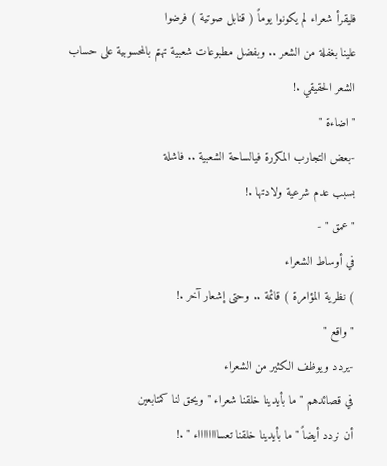فليقرأ شعراء لم يكونوا يوماً ( قنابل صوتية ) فرضوا
علينا بغفلة من الشعر .. وبفضل مطبوعات شعبية تهتم بالمحسوبية على حساب الشعر الحقيقي .!
" اضاءة "
-بعض التجارب المكررة فيالساحة الشعبية .. فاشلة
بسبب عدم شرعية ولادتها .!
" عمق " -
في أوساط الشعراء
) نظرية المؤامرة ) قائمة .. وحتى إشعار آخر .!
" واقع "
-يردد ويوظف الكثير من الشعراء
في قصائدهم " ما بأيدينا خلقنا شعراء " ويحق لنا كمتابعين
أن نردد أيضاً " ما بأيدينا خلقنا تعسااااااااء " .!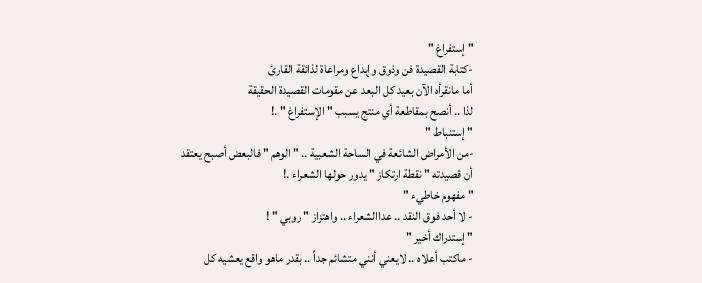" إستفراغ "
-كتابة القصيدة فن وذوق وإبداع ومراعاة لذائقة القارئ
أما مانقرأه الآن بعيد كل البعد عن مقومات القصيدة الحقيقة
لذا .. أنصح بمقاطعة أي منتج يسبب " الإستفراغ " .!
" إستنباط "
-من الأمراض الشائعة في الساحة الشعبية .. " الوهم " فالبعض أصبح يعتقد
أن قصيدته " نقطة ارتكاز " يدور حولها الشعراء .!
" مفهوم خاطيء "
- لا أحد فوق النقد .. عداالشعراء .. واهتزاز " روبي " !
" إستدراك أخير "
- ماكتب أعلاه .. لايعني أنني متشائم جداً .. بقدر ماهو واقع يعشيه كل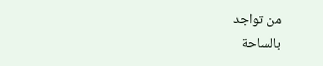من تواجد
بالساحة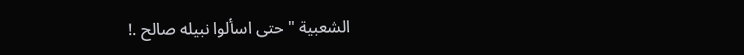الشعبية " حتى اسألوا نبيله صالح .!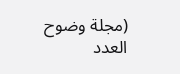(مجلة وضوح العدد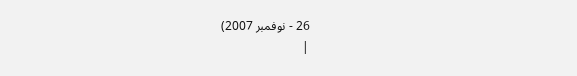26 - نوفمبر 2007)
|